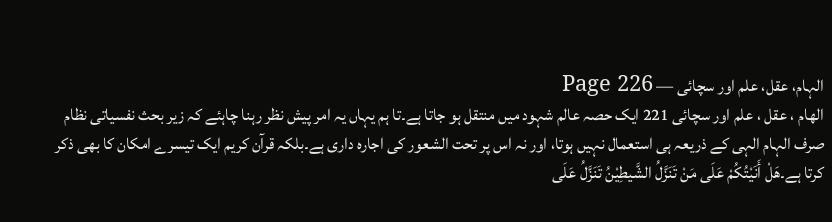الہام، عقل، علم اور سچائی — Page 226
الهام ، عقل ، علم اور سچائی 221 ایک حصہ عالم شہود میں منتقل ہو جاتا ہے۔تا ہم یہاں یہ امر پیش نظر رہنا چاہئے کہ زیر بحث نفسیاتی نظام صرف الہام الہی کے ذریعہ ہی استعمال نہیں ہوتا، اور نہ اس پر تحت الشعور کی اجارہ داری ہے۔بلکہ قرآن کریم ایک تیسرے امکان کا بھی ذکر کرتا ہے۔هَلْ أَنَيْتُكُمْ عَلَى مَنْ تَنَزَّلُ الشَّيطِيْنُ تَنَزَّلُ عَلَى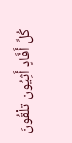كُلِّ أَفَّادٍ أَثِيُون تلْقُونَ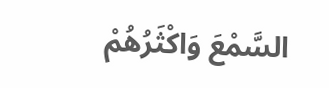السَّمْعَ وَاكْثَرُهُمْ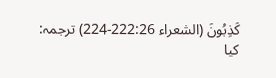كَذِبُونَ (الشعراء 222:26-224) ترجمہ: کیا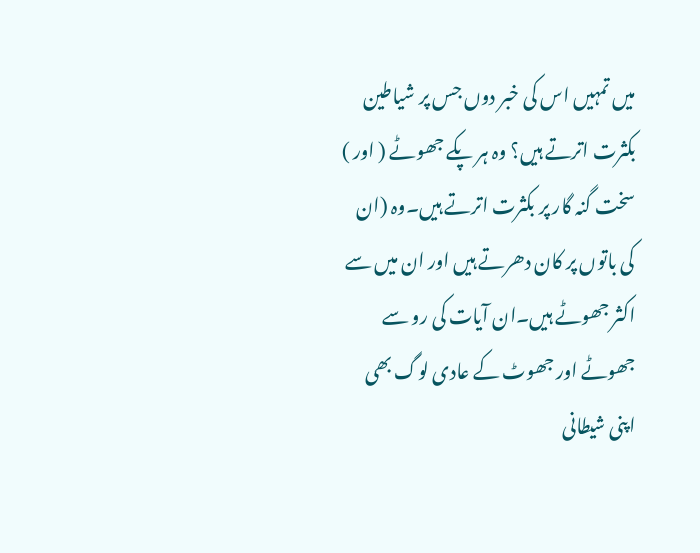میں تمہیں اس کی خبر دوں جس پر شیاطین بکثرت اترتے ہیں؟ وہ ہر پکے جھوٹے ( اور ) سخت گنہ گار پر بکثرت اترتے ہیں۔وہ (ان کی باتوں پر کان دھرتے ہیں اور ان میں سے اکثر جھوٹے ہیں۔ان آیات کی رو سے جھوٹے اور جھوٹ کے عادی لوگ بھی اپنی شیطانی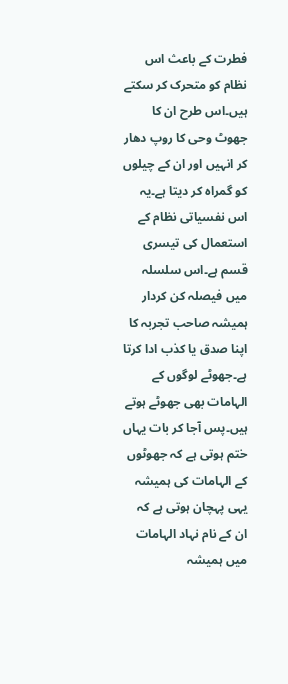فطرت کے باعث اس نظام کو متحرک کر سکتے ہیں۔اس طرح ان کا جھوٹ وحی کا روپ دھار کر انہیں اور ان کے چیلوں کو گمراہ کر دیتا ہے۔یہ اس نفسیاتی نظام کے استعمال کی تیسری قسم ہے۔اس سلسلہ میں فیصلہ کن کردار ہمیشہ صاحب تجربہ کا اپنا صدق یا کذب ادا کرتا ہے۔جھوٹے لوگوں کے الہامات بھی جھوٹے ہوتے ہیں۔پس آجا کر بات یہاں ختم ہوتی ہے کہ جھوٹوں کے الہامات کی ہمیشہ یہی پہچان ہوتی ہے کہ ان کے نام نہاد الہامات میں ہمیشہ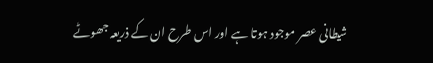شیطانی عصر موجود ہوتا ہے اور اس طرح ان کے ذریعہ جھوٹے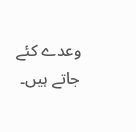وعدے کئے جاتے ہیں۔